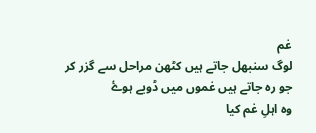غم
لوگ سنبھل جاتے ہیں کٹھن مراحل سے گزر کر
جو رہ جاتے ہیں غموں میں ڈوبے ہوۓ
وہ اہلِ غم کیا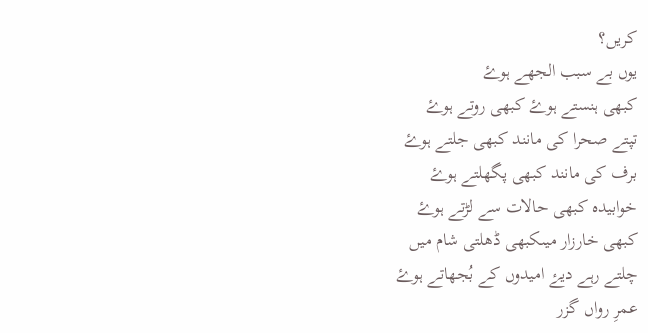کریں؟
یوں بے سبب الجھے ہوۓ
کبھی ہنستے ہوۓ کبھی روتے ہوۓ
تپتے صحرا کی مانند کبھی جلتے ہوۓ
برف کی مانند کبھی پگھلتے ہوۓ
خوابیدہ کبھی حالات سے لڑتے ہوۓ
کبھی خارزار میںکبھی ڈھلتی شام میں
چلتے رہے دیۓ امیدوں کے بُجھاتے ہوۓ
عمرِ رواں گزر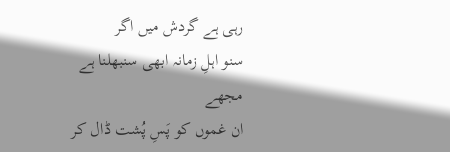رہی ہے گردش میں اگر
سنو اہلِ زمانہ ابھی سنبھلنا ہے مجھے
ان غموں کو پَسِ پُشت ڈال کر